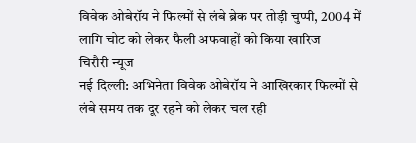विवेक ओबेरॉय ने फिल्मों से लंबे ब्रेक पर तोड़ी चुप्पी, 2004 में लागि चोट को लेकर फैली अफवाहों को किया खारिज
चिरौरी न्यूज
नई दिल्ली: अभिनेता विवेक ओबेरॉय ने आखिरकार फिल्मों से लंबे समय तक दूर रहने को लेकर चल रही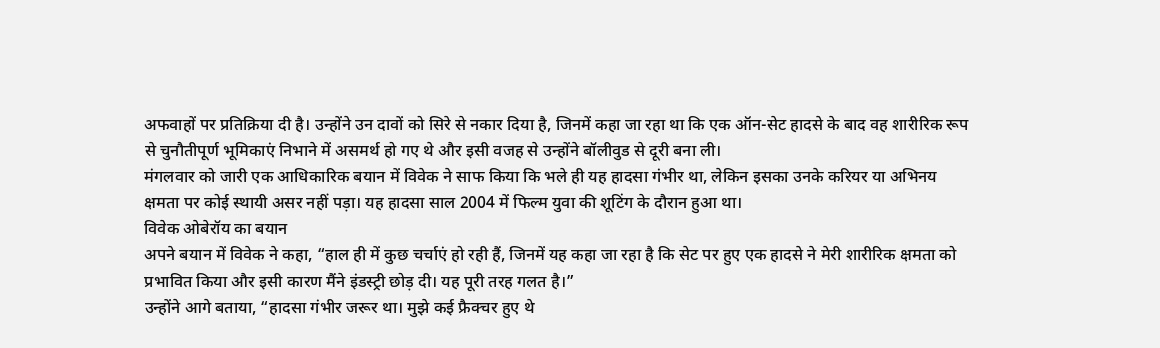अफवाहों पर प्रतिक्रिया दी है। उन्होंने उन दावों को सिरे से नकार दिया है, जिनमें कहा जा रहा था कि एक ऑन-सेट हादसे के बाद वह शारीरिक रूप से चुनौतीपूर्ण भूमिकाएं निभाने में असमर्थ हो गए थे और इसी वजह से उन्होंने बॉलीवुड से दूरी बना ली।
मंगलवार को जारी एक आधिकारिक बयान में विवेक ने साफ किया कि भले ही यह हादसा गंभीर था, लेकिन इसका उनके करियर या अभिनय क्षमता पर कोई स्थायी असर नहीं पड़ा। यह हादसा साल 2004 में फिल्म युवा की शूटिंग के दौरान हुआ था।
विवेक ओबेरॉय का बयान
अपने बयान में विवेक ने कहा, “हाल ही में कुछ चर्चाएं हो रही हैं, जिनमें यह कहा जा रहा है कि सेट पर हुए एक हादसे ने मेरी शारीरिक क्षमता को प्रभावित किया और इसी कारण मैंने इंडस्ट्री छोड़ दी। यह पूरी तरह गलत है।”
उन्होंने आगे बताया, “हादसा गंभीर जरूर था। मुझे कई फ्रैक्चर हुए थे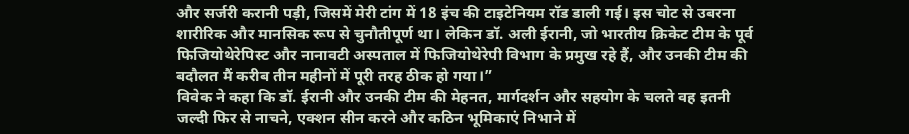और सर्जरी करानी पड़ी, जिसमें मेरी टांग में 18 इंच की टाइटेनियम रॉड डाली गई। इस चोट से उबरना शारीरिक और मानसिक रूप से चुनौतीपूर्ण था। लेकिन डॉ. अली ईरानी, जो भारतीय क्रिकेट टीम के पूर्व फिजियोथेरेपिस्ट और नानावटी अस्पताल में फिजियोथेरेपी विभाग के प्रमुख रहे हैं, और उनकी टीम की बदौलत मैं करीब तीन महीनों में पूरी तरह ठीक हो गया।”
विवेक ने कहा कि डॉ. ईरानी और उनकी टीम की मेहनत, मार्गदर्शन और सहयोग के चलते वह इतनी जल्दी फिर से नाचने, एक्शन सीन करने और कठिन भूमिकाएं निभाने में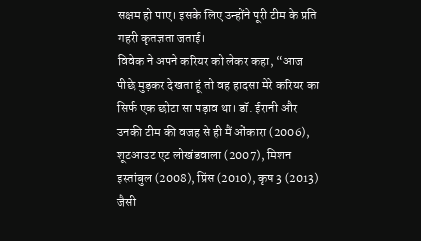सक्षम हो पाए। इसके लिए उन्होंने पूरी टीम के प्रति गहरी कृतज्ञता जताई।
विवेक ने अपने करियर को लेकर कहा, “आज पीछे मुड़कर देखता हूं तो वह हादसा मेरे करियर का सिर्फ एक छोटा सा पड़ाव था। डॉ. ईरानी और उनकी टीम की वजह से ही मैं ओंकारा (2006), शूटआउट एट लोखंडवाला (2007), मिशन इस्तांबुल (2008), प्रिंस (2010), कृष 3 (2013) जैसी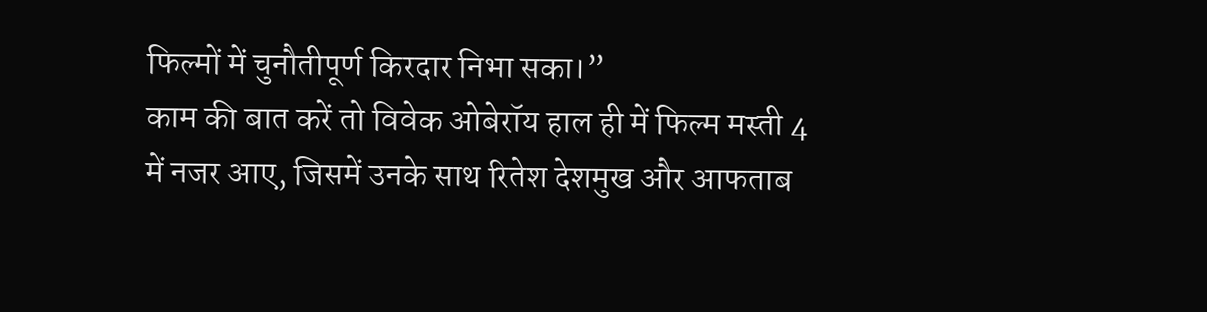फिल्मों में चुनौतीपूर्ण किरदार निभा सका।”
काम की बात करें तो विवेक ओबेरॉय हाल ही में फिल्म मस्ती 4 में नजर आए, जिसमें उनके साथ रितेश देशमुख और आफताब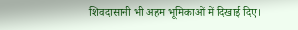शिवदासानी भी अहम भूमिकाओं में दिखाई दिए।